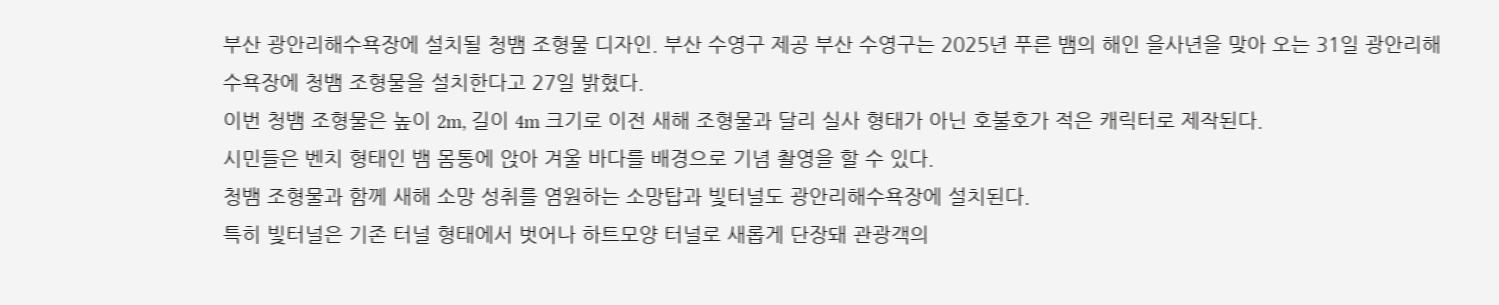부산 광안리해수욕장에 설치될 청뱀 조형물 디자인. 부산 수영구 제공 부산 수영구는 2025년 푸른 뱀의 해인 을사년을 맞아 오는 31일 광안리해수욕장에 청뱀 조형물을 설치한다고 27일 밝혔다.
이번 청뱀 조형물은 높이 2m, 길이 4m 크기로 이전 새해 조형물과 달리 실사 형태가 아닌 호불호가 적은 캐릭터로 제작된다.
시민들은 벤치 형태인 뱀 몸통에 앉아 겨울 바다를 배경으로 기념 촬영을 할 수 있다.
청뱀 조형물과 함께 새해 소망 성취를 염원하는 소망탑과 빛터널도 광안리해수욕장에 설치된다.
특히 빛터널은 기존 터널 형태에서 벗어나 하트모양 터널로 새롭게 단장돼 관광객의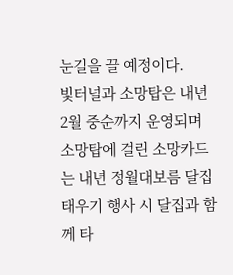눈길을 끌 예정이다.
빛터널과 소망탑은 내년 2월 중순까지 운영되며 소망탑에 걸린 소망카드는 내년 정월대보름 달집태우기 행사 시 달집과 함께 타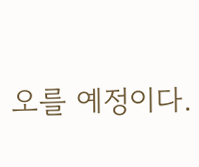오를 예정이다.